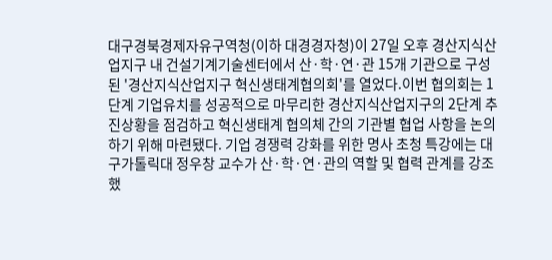대구경북경제자유구역청(이하 대경경자청)이 27일 오후 경산지식산업지구 내 건설기계기술센터에서 산·학·연·관 15개 기관으로 구성된 '경산지식산업지구 혁신생태계협의회'를 열었다.이번 협의회는 1단계 기업유치를 성공적으로 마무리한 경산지식산업지구의 2단계 추진상황을 점검하고 혁신생태계 협의체 간의 기관별 협업 사항을 논의하기 위해 마련됐다. 기업 경쟁력 강화를 위한 명사 초청 특강에는 대구가톨릭대 정우창 교수가 산·학·연·관의 역할 및 협력 관계를 강조했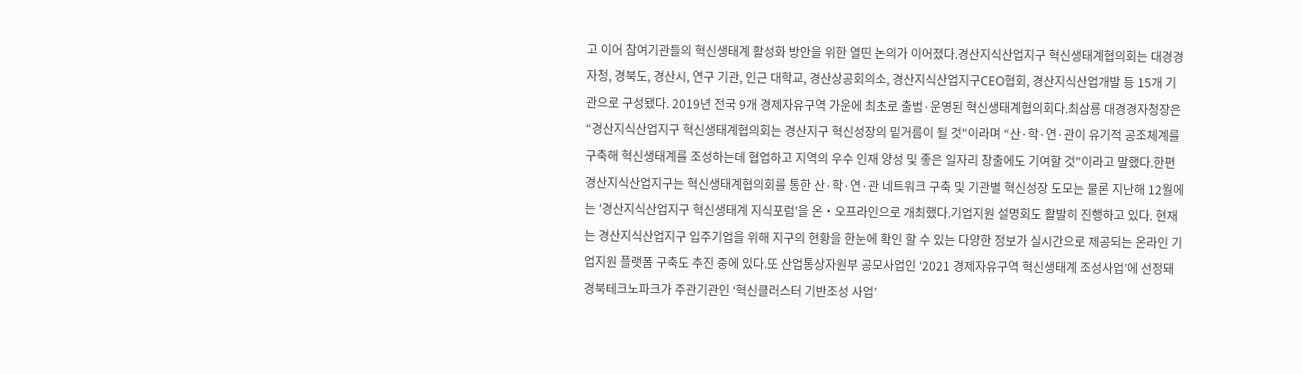고 이어 참여기관들의 혁신생태계 활성화 방안을 위한 열띤 논의가 이어졌다.경산지식산업지구 혁신생태계협의회는 대경경자청, 경북도, 경산시, 연구 기관, 인근 대학교, 경산상공회의소, 경산지식산업지구CEO협회, 경산지식산업개발 등 15개 기관으로 구성됐다. 2019년 전국 9개 경제자유구역 가운에 최초로 출범·운영된 혁신생태계협의회다.최삼룡 대경경자청장은 “경산지식산업지구 혁신생태계협의회는 경산지구 혁신성장의 밑거름이 될 것"이라며 “산·학·연·관이 유기적 공조체계를 구축해 혁신생태계를 조성하는데 협업하고 지역의 우수 인재 양성 및 좋은 일자리 창출에도 기여할 것"이라고 말했다.한편 경산지식산업지구는 혁신생태계협의회를 통한 산·학·연·관 네트워크 구축 및 기관별 혁신성장 도모는 물론 지난해 12월에는 '경산지식산업지구 혁신생태계 지식포럼'을 온‧오프라인으로 개최했다.기업지원 설명회도 활발히 진행하고 있다. 현재는 경산지식산업지구 입주기업을 위해 지구의 현황을 한눈에 확인 할 수 있는 다양한 정보가 실시간으로 제공되는 온라인 기업지원 플랫폼 구축도 추진 중에 있다.또 산업통상자원부 공모사업인 ‘2021 경제자유구역 혁신생태계 조성사업’에 선정돼 경북테크노파크가 주관기관인 ‘혁신클러스터 기반조성 사업’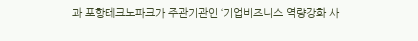과 포항테크노파크가 주관기관인 ‘기업비즈니스 역량강화 사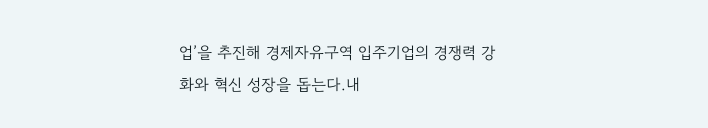업’을 추진해 경제자유구역 입주기업의 경쟁력 강화와 혁신 성장을 돕는다.내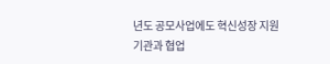년도 공모사업에도 혁신성장 지원기관과 협업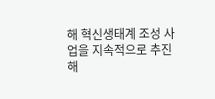해 혁신생태계 조성 사업을 지속적으로 추진해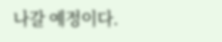나갈 예정이다.